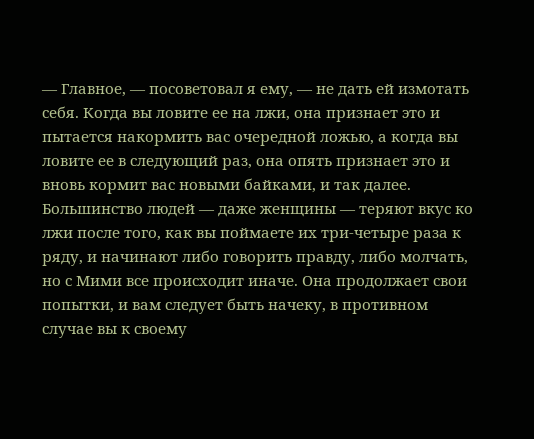— Главное, — посоветовал я ему, — не дать ей измотать себя. Когда вы ловите ее на лжи, она признает это и пытается накормить вас очередной ложью, а когда вы ловите ее в следующий раз, она опять признает это и вновь кормит вас новыми байками, и так далее. Большинство людей — даже женщины — теряют вкус ко лжи после того, как вы поймаете их три-четыре раза к ряду, и начинают либо говорить правду, либо молчать, но с Мими все происходит иначе. Она продолжает свои попытки, и вам следует быть начеку, в противном случае вы к своему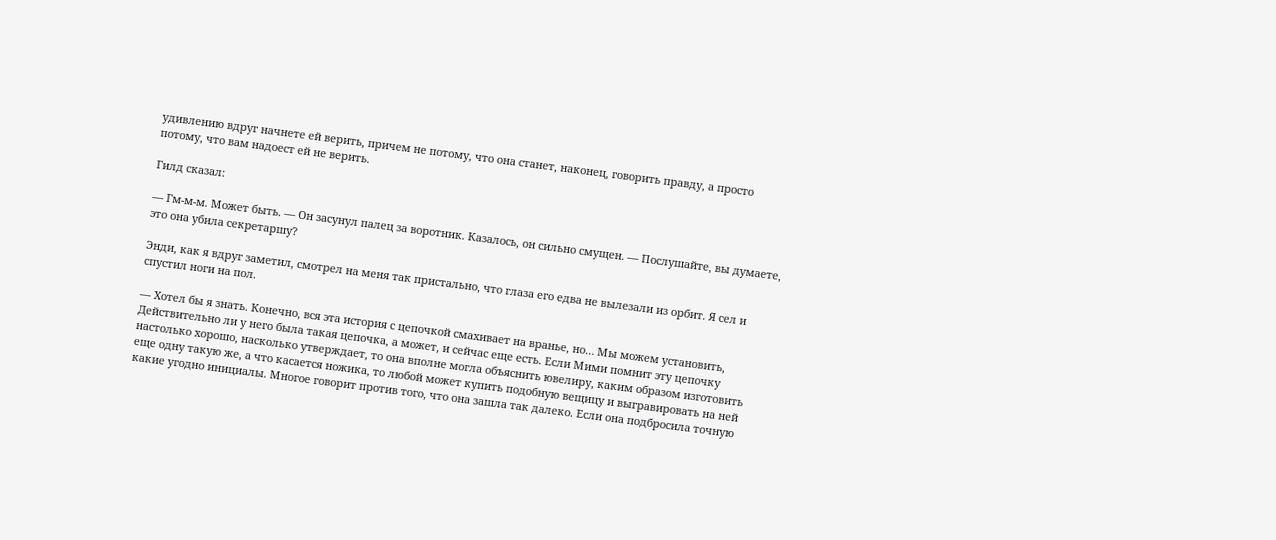удивлению вдруг начнете ей верить, причем не потому, что она станет, наконец, говорить правду, а просто потому, что вам надоест ей не верить.

Гилд сказал:

— Гм-м-м. Может быть. — Он засунул палец за воротник. Казалось, он сильно смущен. — Послушайте, вы думаете, это она убила секретаршу?

Энди, как я вдруг заметил, смотрел на меня так пристально, что глаза его едва не вылезали из орбит. Я сел и спустил ноги на пол.

— Хотел бы я знать. Конечно, вся эта история с цепочкой смахивает на вранье, но… Мы можем установить, Действительно ли у него была такая цепочка, а может, и сейчас еще есть. Если Мими помнит эту цепочку настолько хорошо, насколько утверждает, то она вполне могла объяснить ювелиру, каким образом изготовить еще одну такую же, а что касается ножика, то любой может купить подобную вещицу и выгравировать на ней какие угодно инициалы. Многое говорит против того, что она зашла так далеко. Если она подбросила точную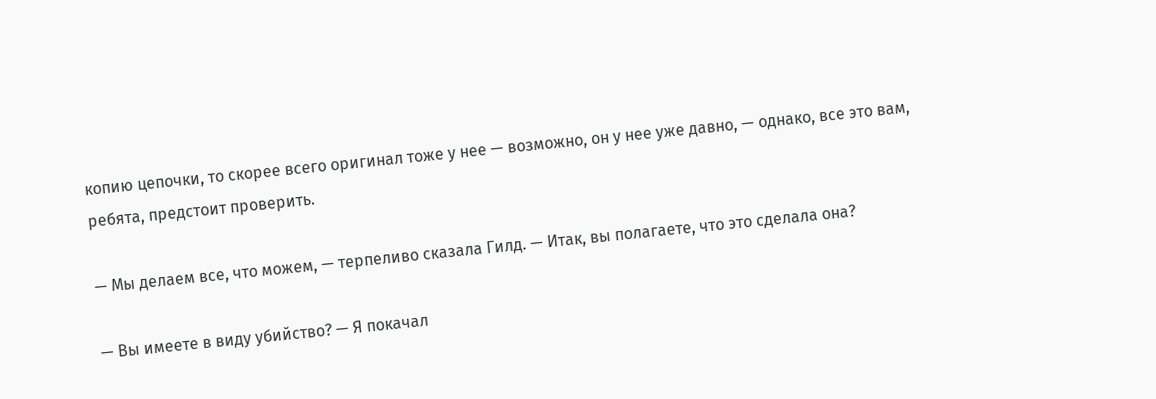копию цепочки, то скорее всего оригинал тоже у нее — возможно, он у нее уже давно, — однако, все это вам, ребята, предстоит проверить.

— Мы делаем все, что можем, — терпеливо сказала Гилд. — Итак, вы полагаете, что это сделала она?

— Вы имеете в виду убийство? — Я покачал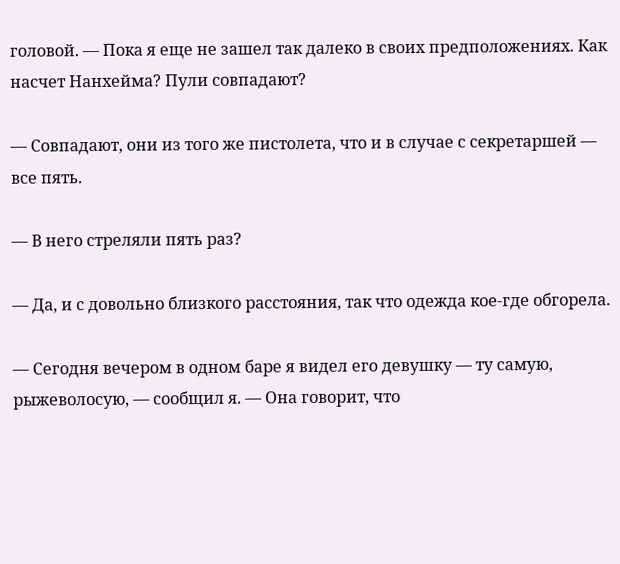головой. — Пока я еще не зашел так далеко в своих предположениях. Как насчет Нанхейма? Пули совпадают?

— Совпадают, они из того же пистолета, что и в случае с секретаршей — все пять.

— В него стреляли пять раз?

— Да, и с довольно близкого расстояния, так что одежда кое-где обгорела.

— Сегодня вечером в одном баре я видел его девушку — ту самую, рыжеволосую, — сообщил я. — Она говорит, что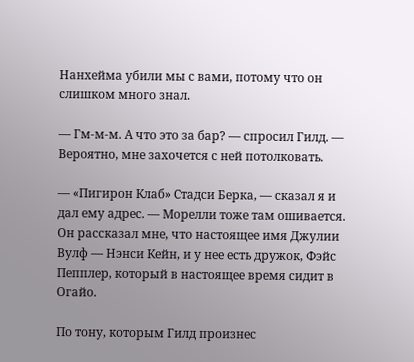Нанхейма убили мы с вами, потому что он слишком много знал.

— Гм-м-м. А что это за бар? — спросил Гилд. — Вероятно, мне захочется с ней потолковать.

— «Пигирон Клаб» Стадси Берка, — сказал я и дал ему адрес. — Морелли тоже там ошивается. Он рассказал мне, что настоящее имя Джулии Вулф — Нэнси Кейн, и у нее есть дружок, Фэйс Пепплер, который в настоящее время сидит в Огайо.

По тону, которым Гилд произнес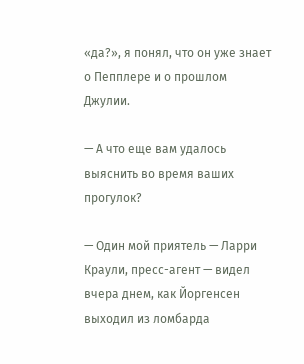«да?», я понял, что он уже знает о Пепплере и о прошлом Джулии.

— А что еще вам удалось выяснить во время ваших прогулок?

— Один мой приятель — Ларри Краули, пресс-агент — видел вчера днем, как Йоргенсен выходил из ломбарда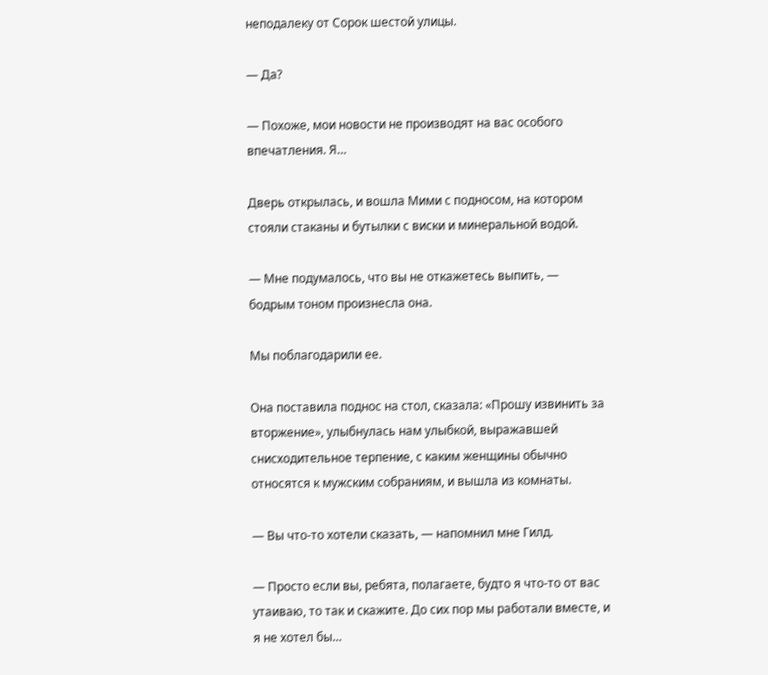неподалеку от Сорок шестой улицы.

— Да?

— Похоже, мои новости не производят на вас особого впечатления. Я…

Дверь открылась, и вошла Мими с подносом, на котором стояли стаканы и бутылки с виски и минеральной водой.

— Мне подумалось, что вы не откажетесь выпить, — бодрым тоном произнесла она.

Мы поблагодарили ее.

Она поставила поднос на стол, сказала: «Прошу извинить за вторжение», улыбнулась нам улыбкой, выражавшей снисходительное терпение, с каким женщины обычно относятся к мужским собраниям, и вышла из комнаты.

— Вы что-то хотели сказать, — напомнил мне Гилд.

— Просто если вы, ребята, полагаете, будто я что-то от вас утаиваю, то так и скажите. До сих пор мы работали вместе, и я не хотел бы…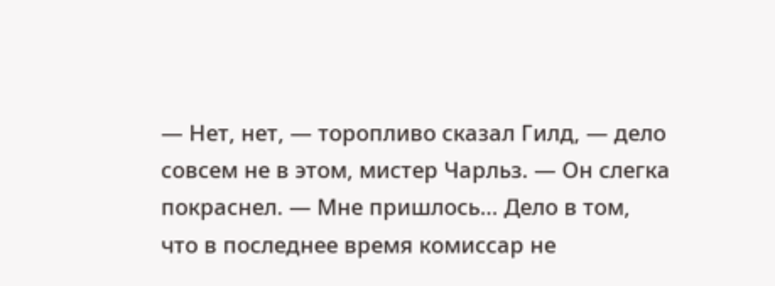— Нет, нет, — торопливо сказал Гилд, — дело совсем не в этом, мистер Чарльз. — Он слегка покраснел. — Мне пришлось… Дело в том, что в последнее время комиссар не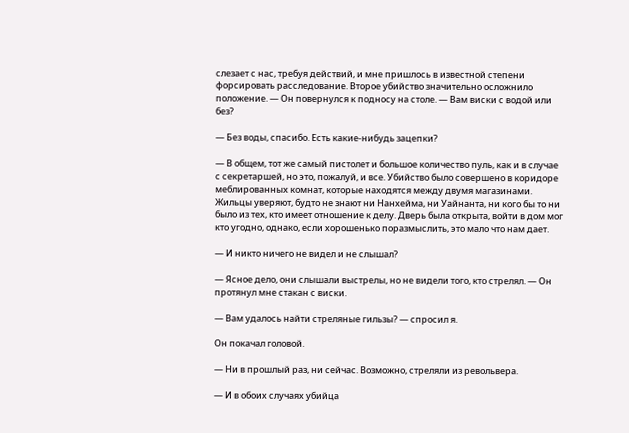слезает с нас, требуя действий, и мне пришлось в известной степени форсировать расследование. Второе убийство значительно осложнило положение. — Он повернулся к подносу на столе. — Вам виски с водой или без?

— Без воды, спасибо. Есть какие-нибудь зацепки?

— В общем, тот же самый пистолет и большое количество пуль, как и в случае с секретаршей, но это, пожалуй, и все. Убийство было совершено в коридоре меблированных комнат, которые находятся между двумя магазинами. Жильцы уверяют, будто не знают ни Нанхейма, ни Уайнанта, ни кого бы то ни было из тех, кто имеет отношение к делу. Дверь была открыта, войти в дом мог кто угодно, однако, если хорошенько поразмыслить, это мало что нам дает.

— И никто ничего не видел и не слышал?

— Ясное дело, они слышали выстрелы, но не видели того, кто стрелял. — Он протянул мне стакан с виски.

— Вам удалось найти стреляные гильзы? — спросил я.

Он покачал головой.

— Ни в прошлый раз, ни сейчас. Возможно, стреляли из револьвера.

— И в обоих случаях убийца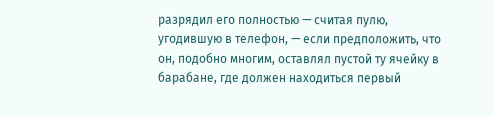разрядил его полностью — считая пулю, угодившую в телефон, — если предположить, что он, подобно многим, оставлял пустой ту ячейку в барабане, где должен находиться первый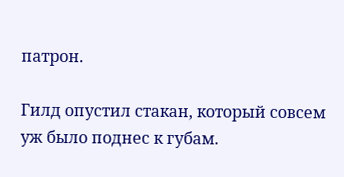патрон.

Гилд опустил стакан, который совсем уж было поднес к губам.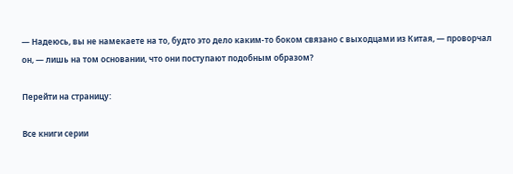— Надеюсь, вы не намекаете на то, будто это дело каким-то боком связано с выходцами из Китая, — проворчал он, — лишь на том основании, что они поступают подобным образом?

Перейти на страницу:

Все книги серии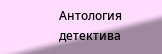Антология детектива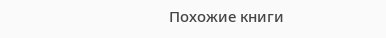Похожие книги